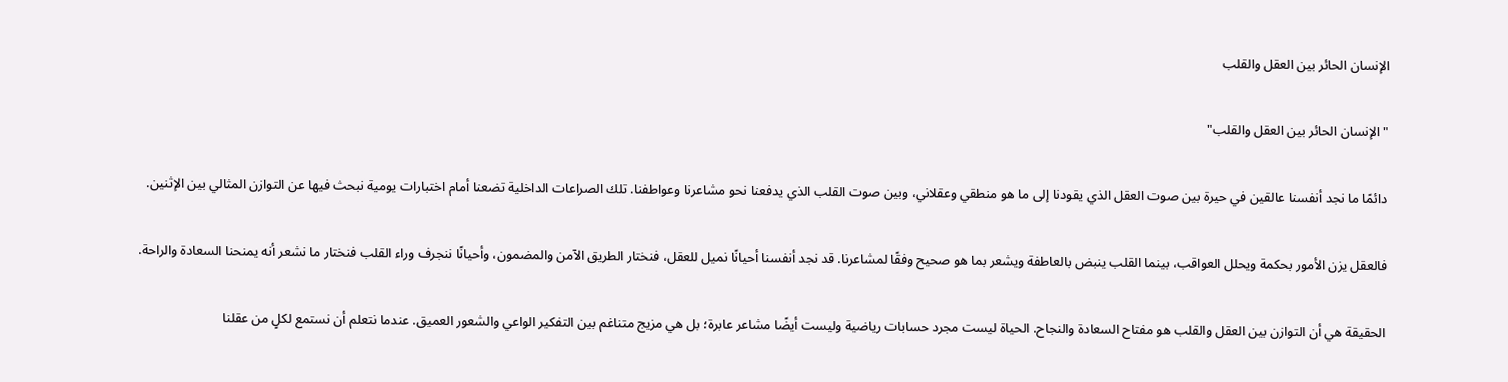الإنسان الحائر بين العقل والقلب

"الإنسان الحائر بين العقل والقلب"

دائمًا ما نجد أنفسنا عالقين في حيرة بين صوت العقل الذي يقودنا إلى ما هو منطقي وعقلاني، وبين صوت القلب الذي يدفعنا نحو مشاعرنا وعواطفنا. تلك الصراعات الداخلية تضعنا أمام اختبارات يومية نبحث فيها عن التوازن المثالي بين الإثنين.

فالعقل يزن الأمور بحكمة ويحلل العواقب، بينما القلب ينبض بالعاطفة ويشعر بما هو صحيح وفقًا لمشاعرنا. قد نجد أنفسنا أحيانًا نميل للعقل، فنختار الطريق الآمن والمضمون، وأحيانًا ننجرف وراء القلب فنختار ما نشعر أنه يمنحنا السعادة والراحة.

الحقيقة هي أن التوازن بين العقل والقلب هو مفتاح السعادة والنجاح. الحياة ليست مجرد حسابات رياضية وليست أيضًا مشاعر عابرة؛ بل هي مزيج متناغم بين التفكير الواعي والشعور العميق. عندما نتعلم أن نستمع لكلٍ من عقلنا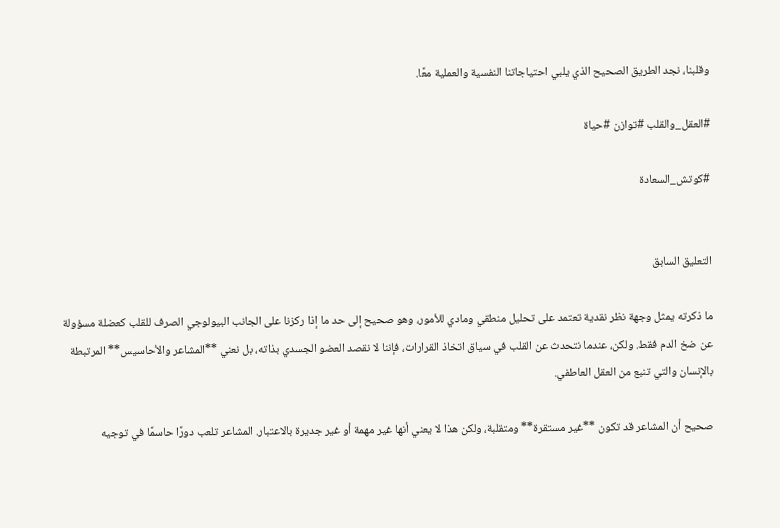وقلبنا، نجد الطريق الصحيح الذي يلبي احتياجاتنا النفسية والعملية معًا.

#العقل_والقلب #توازن #حياة

#كوتش_السعادة


التعليق السابق

ما ذكرته يمثل وجهة نظر نقدية تعتمد على تحليل منطقي ومادي للأمور، وهو صحيح إلى حد ما إذا ركزنا على الجانب البيولوجي الصرف للقلب كعضلة مسؤولة عن ضخ الدم فقط. ولكن، عندما نتحدث عن القلب في سياق اتخاذ القرارات، فإننا لا نقصد العضو الجسدي بذاته، بل نعني **المشاعر والأحاسيس** المرتبطة بالإنسان والتي تنبع من العقل العاطفي.

صحيح أن المشاعر قد تكون **غير مستقرة** ومتقلبة، ولكن هذا لا يعني أنها غير مهمة أو غير جديرة بالاعتبار. المشاعر تلعب دورًا حاسمًا في توجيه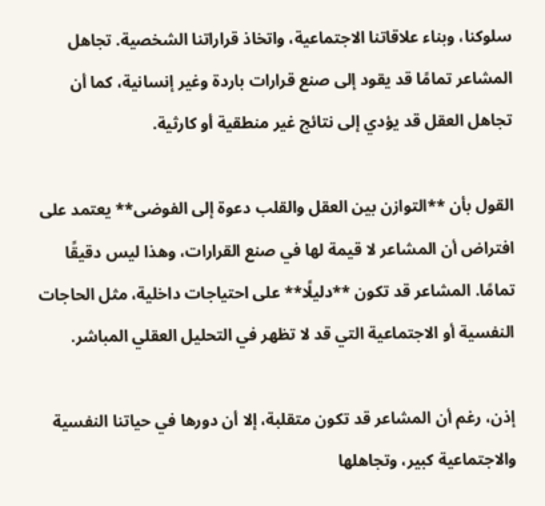سلوكنا، وبناء علاقاتنا الاجتماعية، واتخاذ قراراتنا الشخصية. تجاهل المشاعر تمامًا قد يقود إلى صنع قرارات باردة وغير إنسانية، كما أن تجاهل العقل قد يؤدي إلى نتائج غير منطقية أو كارثية.

القول بأن **التوازن بين العقل والقلب دعوة إلى الفوضى** يعتمد على افتراض أن المشاعر لا قيمة لها في صنع القرارات، وهذا ليس دقيقًا تمامًا. المشاعر قد تكون **دليلًا** على احتياجات داخلية، مثل الحاجات النفسية أو الاجتماعية التي قد لا تظهر في التحليل العقلي المباشر.

إذن، رغم أن المشاعر قد تكون متقلبة، إلا أن دورها في حياتنا النفسية والاجتماعية كبير، وتجاهلها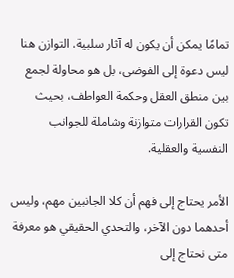تمامًا يمكن أن يكون له آثار سلبية. التوازن هنا ليس دعوة إلى الفوضى، بل هو محاولة لجمع بين منطق العقل وحكمة العواطف، بحيث تكون القرارات متوازنة وشاملة للجوانب النفسية والعقلية.

الأمر يحتاج إلى فهم أن كلا الجانبين مهم، وليس أحدهما دون الآخر، والتحدي الحقيقي هو معرفة متى نحتاج إلى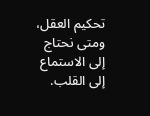تحكيم العقل، ومتى نحتاج إلى الاستماع إلى القلب.